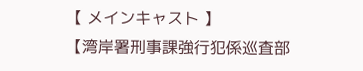【 メインキャスト 】
【湾岸署刑事課強行犯係巡査部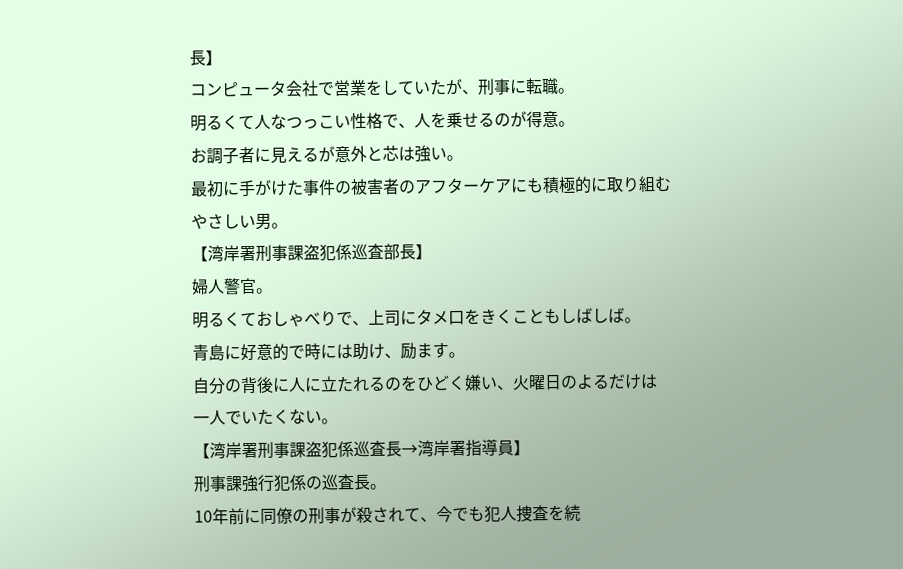長】
コンピュータ会社で営業をしていたが、刑事に転職。
明るくて人なつっこい性格で、人を乗せるのが得意。
お調子者に見えるが意外と芯は強い。
最初に手がけた事件の被害者のアフターケアにも積極的に取り組む
やさしい男。
【湾岸署刑事課盗犯係巡査部長】
婦人警官。
明るくておしゃべりで、上司にタメ口をきくこともしばしば。
青島に好意的で時には助け、励ます。
自分の背後に人に立たれるのをひどく嫌い、火曜日のよるだけは
一人でいたくない。
【湾岸署刑事課盗犯係巡査長→湾岸署指導員】
刑事課強行犯係の巡査長。
10年前に同僚の刑事が殺されて、今でも犯人捜査を続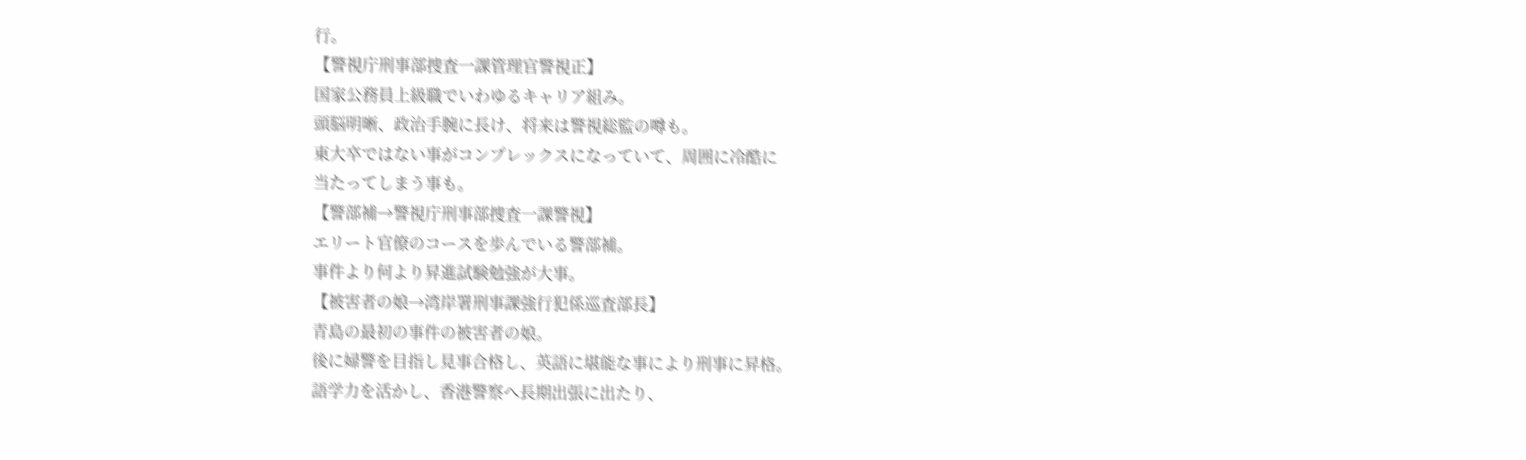行。
【警視庁刑事部捜査一課管理官警視正】
国家公務員上級職でいわゆるキャリア組み。
頭脳明晰、政治手腕に長け、将来は警視総監の噂も。
東大卒ではない事がコンプレックスになっていて、周囲に冷酷に
当たってしまう事も。
【警部補→警視庁刑事部捜査一課警視】
エリート官僚のコースを歩んでいる警部補。
事件より何より昇進試験勉強が大事。
【被害者の娘→湾岸署刑事課強行犯係巡査部長】
青島の最初の事件の被害者の娘。
後に婦警を目指し見事合格し、英語に堪能な事により刑事に昇格。
語学力を活かし、香港警察へ長期出張に出たり、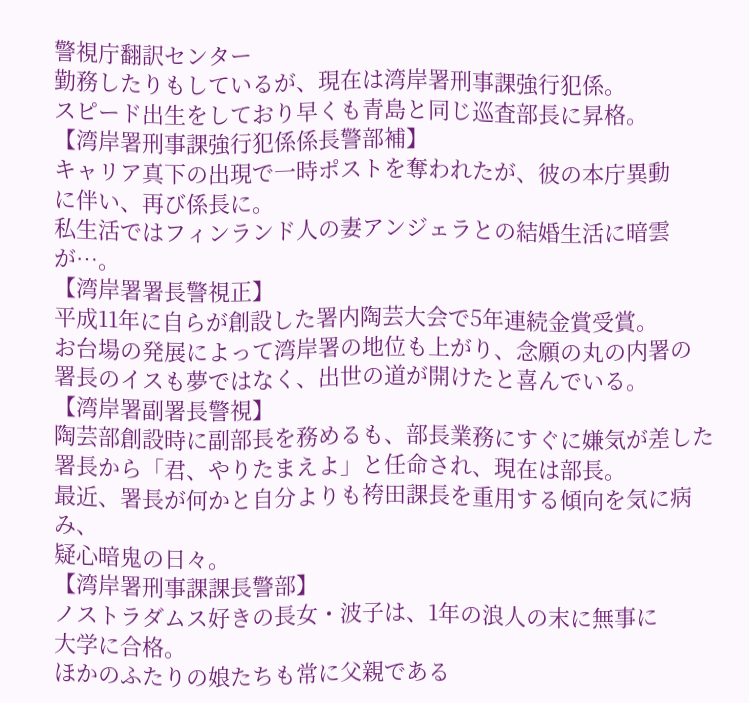警視庁翻訳センター
勤務したりもしているが、現在は湾岸署刑事課強行犯係。
スピード出生をしており早くも青島と同じ巡査部長に昇格。
【湾岸署刑事課強行犯係係長警部補】
キャリア真下の出現で一時ポストを奪われたが、彼の本庁異動
に伴い、再び係長に。
私生活ではフィンランド人の妻アンジェラとの結婚生活に暗雲が…。
【湾岸署署長警視正】
平成11年に自らが創設した署内陶芸大会で5年連続金賞受賞。
お台場の発展によって湾岸署の地位も上がり、念願の丸の内署の
署長のイスも夢ではなく、出世の道が開けたと喜んでいる。
【湾岸署副署長警視】
陶芸部創設時に副部長を務めるも、部長業務にすぐに嫌気が差した
署長から「君、やりたまえよ」と任命され、現在は部長。
最近、署長が何かと自分よりも袴田課長を重用する傾向を気に病み、
疑心暗鬼の日々。
【湾岸署刑事課課長警部】
ノストラダムス好きの長女・波子は、1年の浪人の末に無事に
大学に合格。
ほかのふたりの娘たちも常に父親である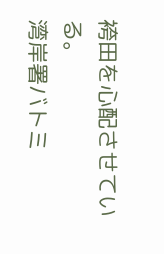袴田を心配させている。
湾岸署バトミ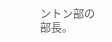ントン部の部長。